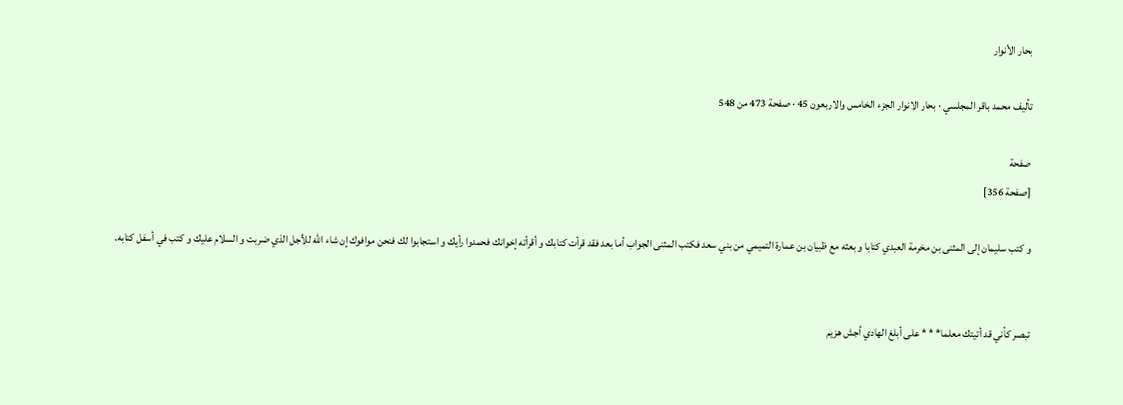بحار الأنوار

تأليف محمد باقر المجلسي · بحار الانوار الجزء الخامس والاربعون 45 · صفحة 473 من 548

صفحة
[صفحة 356]

و كتب سليمان إلى المثنى بن مخرمة العبدي كتابا و بعثه مع ظبيان بن عمارة التميمي من بني سعد فكتب المثنى الجواب أما بعد فقد قرأت كتابك و أقرأته إخوانك فحمدوا رأيك و استجابوا لك فنحن موافوك إن شاء الله للأجل الذي ضربت و السلام عليك و كتب في أسفل كتابه.


تبصر كأني قد أتيتك معلما* * * على أبلغ الهادي أجش هزيم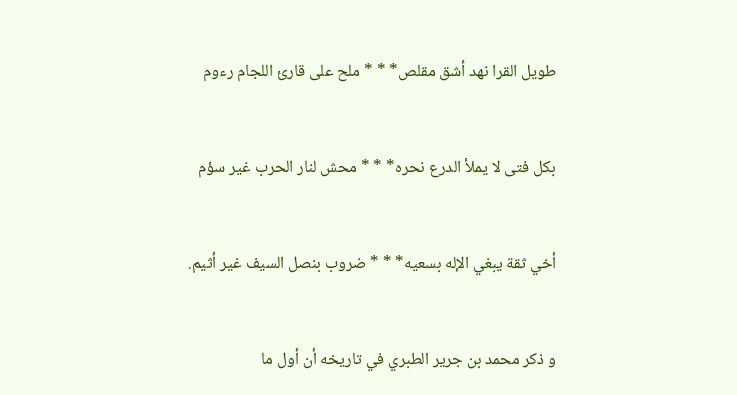طويل القرا نهد أشق مقلص* * * ملح على قارئ اللجام رءوم


بكل فتى لا يملأ الدرع نحره* * * محش لنار الحرب غير سؤم


أخي ثقة يبغي الإله بسعيه* * * ضروب بنصل السيف غير أثيم.


و ذكر محمد بن جرير الطبري في تاريخه أن أول ما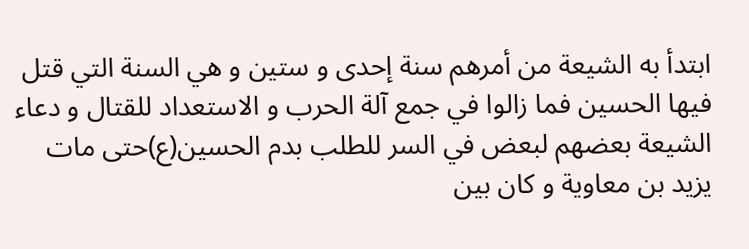ابتدأ به الشيعة من أمرهم سنة إحدى و ستين و هي السنة التي قتل فيها الحسين فما زالوا في جمع آلة الحرب و الاستعداد للقتال و دعاء الشيعة بعضهم لبعض في السر للطلب بدم الحسين(ع)حتى مات يزيد بن معاوية و كان بين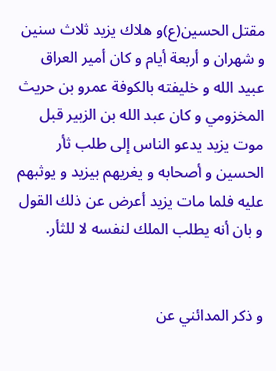مقتل الحسين(ع)و هلاك يزيد ثلاث سنين و شهران و أربعة أيام و كان أمير العراق عبيد الله و خليفته بالكوفة عمرو بن حريث المخزومي و كان عبد الله بن الزبير قبل موت يزيد يدعو الناس إلى طلب ثأر الحسين و أصحابه و يغريهم بيزيد و يوثبهم عليه فلما مات يزيد أعرض عن ذلك القول و بان أنه يطلب الملك لنفسه لا للثأر.


و ذكر المدائني عن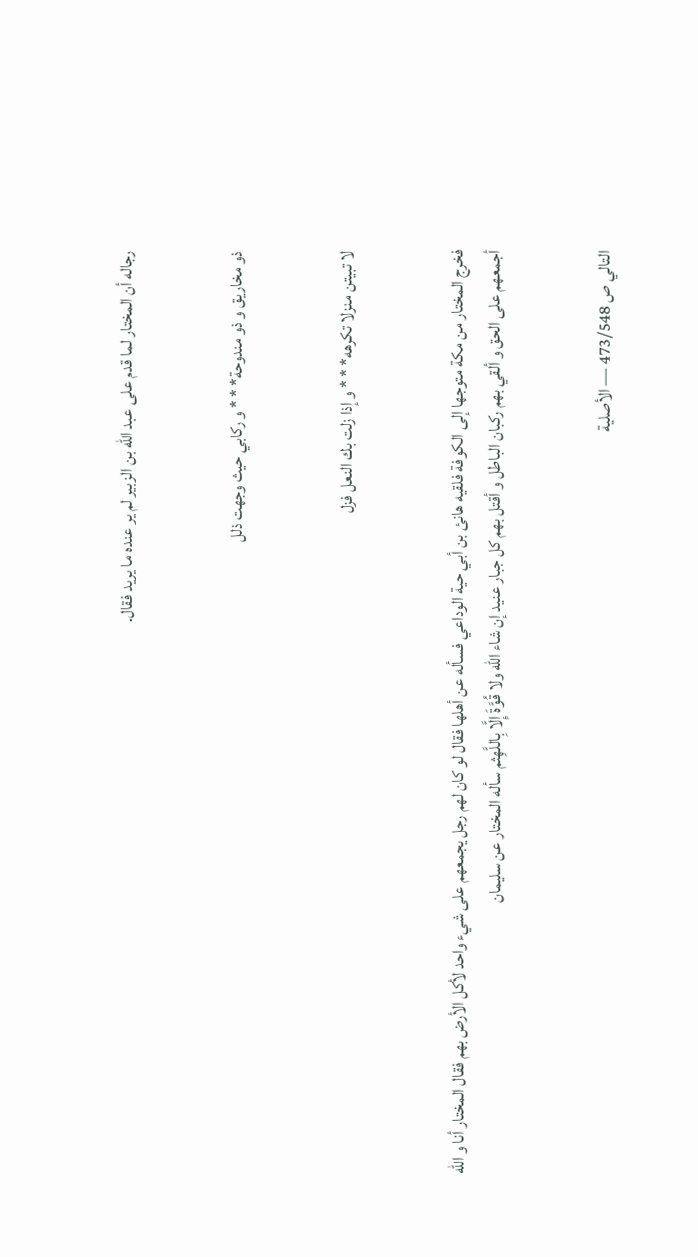رجاله أن المختار لما قدم على عبد الله بن الزبير لم ير عنده ما يريد فقال.


ذو مخاريق و ذو مندوحة* * * و ركابي حيث وجهت ذلل


لا تبيتن منزلا تكرهه* * * و إذا زلت بك النعل فزل


فخرج المختار من مكة متوجها إلى الكوفة فلقيه هانئ بن أبي حية الوداعي فسأله عن أهلها فقال لو كان لهم رجل يجمعهم على شيء واحد لأكل الأرض بهم فقال المختار أنا و الله أجمعهم على الحق و ألقي بهم ركبان الباطل و أقتل بهم كل جبار عنيد إن شاء الله ولا قُوَّةَ إِلَّا بِاللَّهِثم سأله المختار عن سليمان


التالي ص 473/548 — الأصلية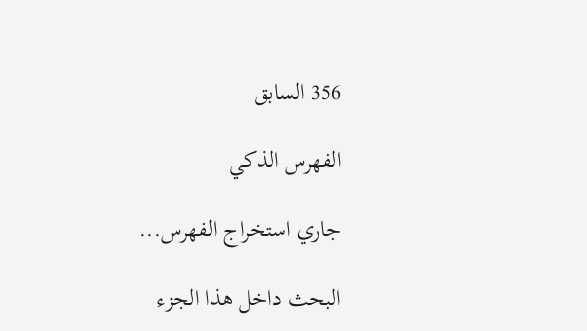356 السابق

الفهرس الذكي

جاري استخراج الفهرس...

البحث داخل هذا الجزء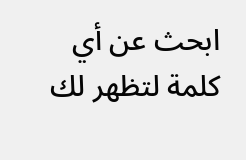ابحث عن أي كلمة لتظهر لك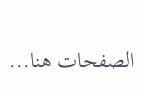الصفحات هنا...